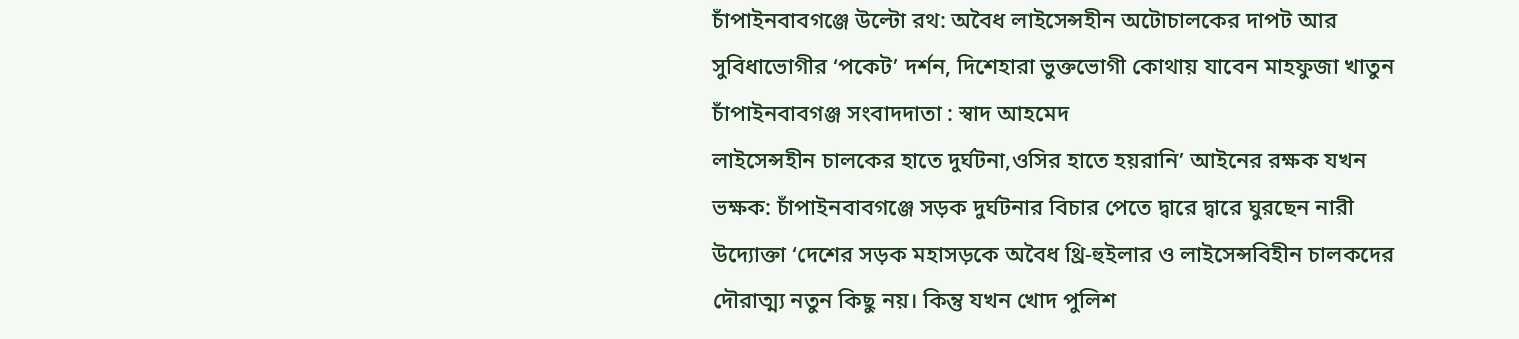চাঁপাইনবাবগঞ্জে উল্টো রথ: অবৈধ লাইসেন্সহীন অটোচালকের দাপট আর সুবিধাভোগীর ‘পকেট’ দর্শন, দিশেহারা ভুক্তভোগী কোথায় যাবেন মাহফুজা খাতুন
চাঁপাইনবাবগঞ্জ সংবাদদাতা : স্বাদ আহমেদ
লাইসেন্সহীন চালকের হাতে দুর্ঘটনা,ওসির হাতে হয়রানি’ আইনের রক্ষক যখন ভক্ষক: চাঁপাইনবাবগঞ্জে সড়ক দুর্ঘটনার বিচার পেতে দ্বারে দ্বারে ঘুরছেন নারী উদ্যোক্তা ‘দেশের সড়ক মহাসড়কে অবৈধ থ্রি-হুইলার ও লাইসেন্সবিহীন চালকদের দৌরাত্ম্য নতুন কিছু নয়। কিন্তু যখন খোদ পুলিশ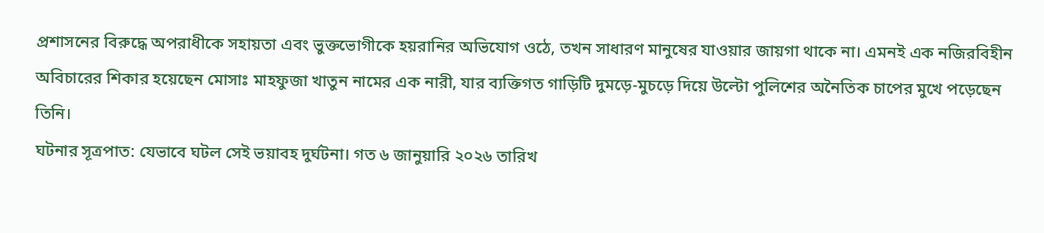প্রশাসনের বিরুদ্ধে অপরাধীকে সহায়তা এবং ভুক্তভোগীকে হয়রানির অভিযোগ ওঠে, তখন সাধারণ মানুষের যাওয়ার জায়গা থাকে না। এমনই এক নজিরবিহীন অবিচারের শিকার হয়েছেন মোসাঃ মাহফুজা খাতুন নামের এক নারী, যার ব্যক্তিগত গাড়িটি দুমড়ে-মুচড়ে দিয়ে উল্টো পুলিশের অনৈতিক চাপের মুখে পড়েছেন তিনি।
ঘটনার সূত্রপাত: যেভাবে ঘটল সেই ভয়াবহ দুর্ঘটনা। গত ৬ জানুয়ারি ২০২৬ তারিখ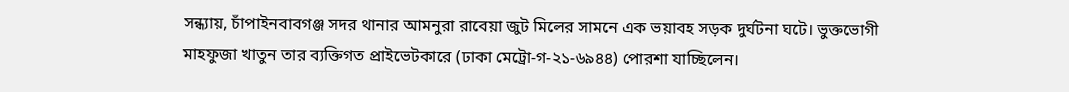সন্ধ্যায়, চাঁপাইনবাবগঞ্জ সদর থানার আমনুরা রাবেয়া জুট মিলের সামনে এক ভয়াবহ সড়ক দুর্ঘটনা ঘটে। ভুক্তভোগী মাহফুজা খাতুন তার ব্যক্তিগত প্রাইভেটকারে (ঢাকা মেট্রো-গ-২১-৬৯৪৪) পোরশা যাচ্ছিলেন।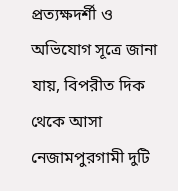প্রত্যক্ষদর্শী ও অভিযোগ সূত্রে জানা যায়, বিপরীত দিক থেকে আসা নেজামপুরগামী দুটি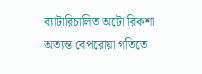ব্যাটারিচালিত অটো রিকশা অত্যন্ত বেপরোয়া গতিতে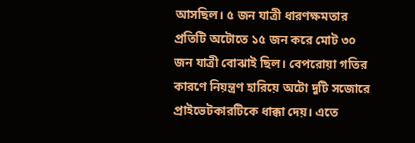আসছিল। ৫ জন যাত্রী ধারণক্ষমতার প্রতিটি অটোতে ১৫ জন করে মোট ৩০ জন যাত্রী বোঝাই ছিল। বেপরোয়া গতির কারণে নিয়ন্ত্রণ হারিয়ে অটো দুটি সজোরে প্রাইভেটকারটিকে ধাক্কা দেয়। এতে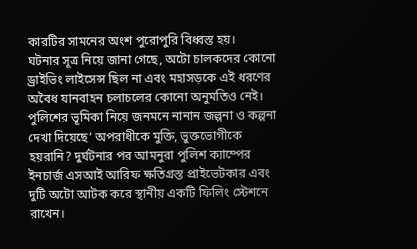কারটির সামনের অংশ পুরোপুরি বিধ্বস্ত হয়।
ঘটনার সূত্র নিয়ে জানা গেছে, অটো চালকদের কোনো ড্রাইভিং লাইসেন্স ছিল না এবং মহাসড়কে এই ধরণের অবৈধ যানবাহন চলাচলের কোনো অনুমতিও নেই। পুলিশের ভূমিকা নিয়ে জনমনে নানান জল্পনা ও কল্পনা দেখা দিয়েছে’ অপরাধীকে মুক্তি, ভুক্তভোগীকে হয়রানি? দুর্ঘটনার পর আমনুরা পুলিশ ক্যাম্পের ইনচার্জ এসআই আরিফ ক্ষতিগ্রস্ত প্রাইভেটকার এবং দুটি অটো আটক করে স্থানীয় একটি ফিলিং স্টেশনে রাখেন।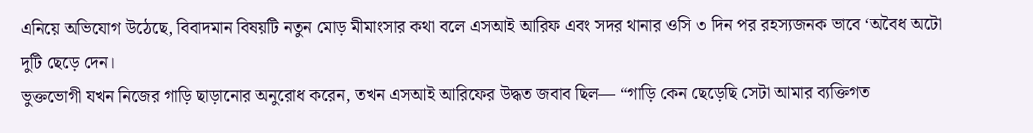এনিয়ে অভিযোগ উঠেছে, বিবাদমান বিষয়টি নতুন মোড় মীমাংসার কথা বলে এসআই আরিফ এবং সদর থানার ওসি ৩ দিন পর রহস্যজনক ভাবে ‘অবৈধ অটো দুটি ছেড়ে দেন।
ভুক্তভোগী যখন নিজের গাড়ি ছাড়ানোর অনুরোধ করেন, তখন এসআই আরিফের উদ্ধত জবাব ছিল— “গাড়ি কেন ছেড়েছি সেটা আমার ব্যক্তিগত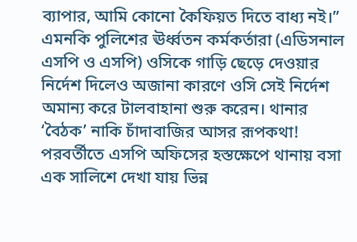ব্যাপার, আমি কোনো কৈফিয়ত দিতে বাধ্য নই।” এমনকি পুলিশের ঊর্ধ্বতন কর্মকর্তারা (এডিসনাল এসপি ও এসপি) ওসিকে গাড়ি ছেড়ে দেওয়ার নির্দেশ দিলেও অজানা কারণে ওসি সেই নির্দেশ অমান্য করে টালবাহানা শুরু করেন। থানার ‘বৈঠক’ নাকি চাঁদাবাজির আসর রূপকথা!
পরবর্তীতে এসপি অফিসের হস্তক্ষেপে থানায় বসা এক সালিশে দেখা যায় ভিন্ন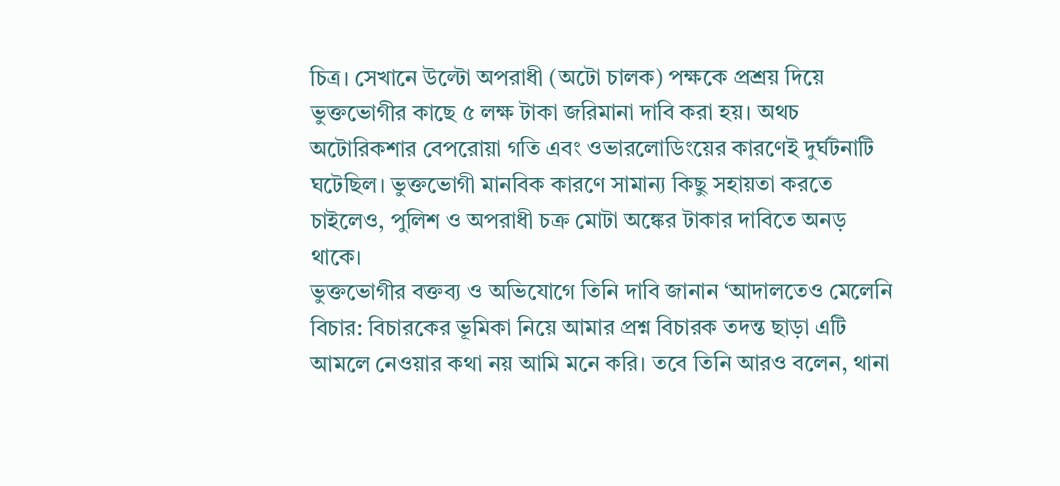চিত্র। সেখানে উল্টো অপরাধী (অটো চালক) পক্ষকে প্রশ্রয় দিয়ে ভুক্তভোগীর কাছে ৫ লক্ষ টাকা জরিমানা দাবি করা হয়। অথচ অটোরিকশার বেপরোয়া গতি এবং ওভারলোডিংয়ের কারণেই দুর্ঘটনাটি ঘটেছিল। ভুক্তভোগী মানবিক কারণে সামান্য কিছু সহায়তা করতে চাইলেও, পুলিশ ও অপরাধী চক্র মোটা অঙ্কের টাকার দাবিতে অনড় থাকে।
ভুক্তভোগীর বক্তব্য ও অভিযোগে তিনি দাবি জানান ‘আদালতেও মেলেনি বিচার: বিচারকের ভূমিকা নিয়ে আমার প্রশ্ন বিচারক তদন্ত ছাড়া এটি আমলে নেওয়ার কথা নয় আমি মনে করি। তবে তিনি আরও বলেন, থানা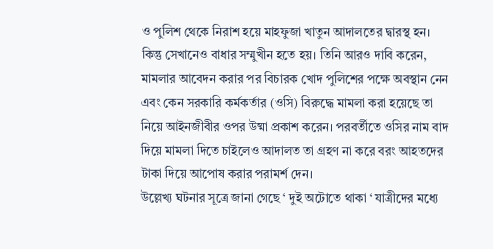ও পুলিশ থেকে নিরাশ হয়ে মাহফুজা খাতুন আদালতের দ্বারস্থ হন। কিন্তু সেখানেও বাধার সম্মুখীন হতে হয়। তিনি আরও দাবি করেন, মামলার আবেদন করার পর বিচারক খোদ পুলিশের পক্ষে অবস্থান নেন এবং কেন সরকারি কর্মকর্তার (ওসি) বিরুদ্ধে মামলা করা হয়েছে তা নিয়ে আইনজীবীর ওপর উষ্মা প্রকাশ করেন। পরবর্তীতে ওসির নাম বাদ দিয়ে মামলা দিতে চাইলেও আদালত তা গ্রহণ না করে বরং আহতদের টাকা দিয়ে আপোষ করার পরামর্শ দেন।
উল্লেখ্য ঘটনার সূত্রে জানা গেছে ‘ দুই অটোতে থাকা ‘ যাত্রীদের মধ্যে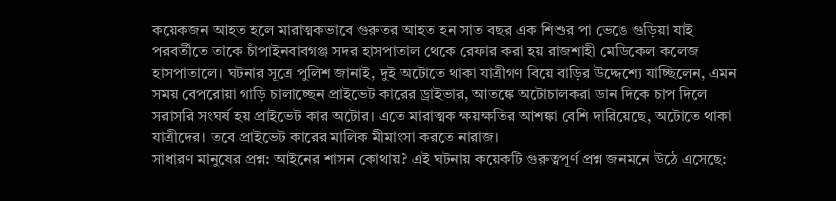কয়েকজন আহত হলে মারাত্মকভাবে গুরুতর আহত হন সাত বছর এক শিশুর পা ভেঙে গুড়িয়া যাই পরবর্তীতে তাকে চাঁপাইনবাবগঞ্জ সদর হাসপাতাল থেকে রেফার করা হয় রাজশাহী মেডিকেল কলেজ হাসপাতালে। ঘটনার সূত্রে পুলিশ জানাই, দুই অটোতে থাকা যাত্রীগণ বিয়ে বাড়ির উদ্দেশ্যে যাচ্ছিলেন, এমন সময় বেপরোয়া গাড়ি চালাচ্ছেন প্রাইভেট কারের ড্রাইভার, আতঙ্কে অটোচালকরা ডান দিকে চাপ দিলে সরাসরি সংঘর্ষ হয় প্রাইভেট কার অটোর। এতে মারাত্মক ক্ষয়ক্ষতির আশঙ্কা বেশি দারিয়েছে, অটোতে থাকা যাত্রীদের। তবে প্রাইভেট কারের মালিক মীমাংসা করতে নারাজ।
সাধারণ মানুষের প্রশ্ন: আইনের শাসন কোথায়? এই ঘটনায় কয়েকটি গুরুত্বপূর্ণ প্রশ্ন জনমনে উঠে এসেছে: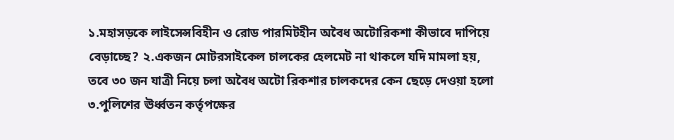১.মহাসড়কে লাইসেন্সবিহীন ও রোড পারমিটহীন অবৈধ অটোরিকশা কীভাবে দাপিয়ে বেড়াচ্ছে? ২.একজন মোটরসাইকেল চালকের হেলমেট না থাকলে যদি মামলা হয়, তবে ৩০ জন যাত্রী নিয়ে চলা অবৈধ অটো রিকশার চালকদের কেন ছেড়ে দেওয়া হলো ৩.পুলিশের ঊর্ধ্বতন কর্তৃপক্ষের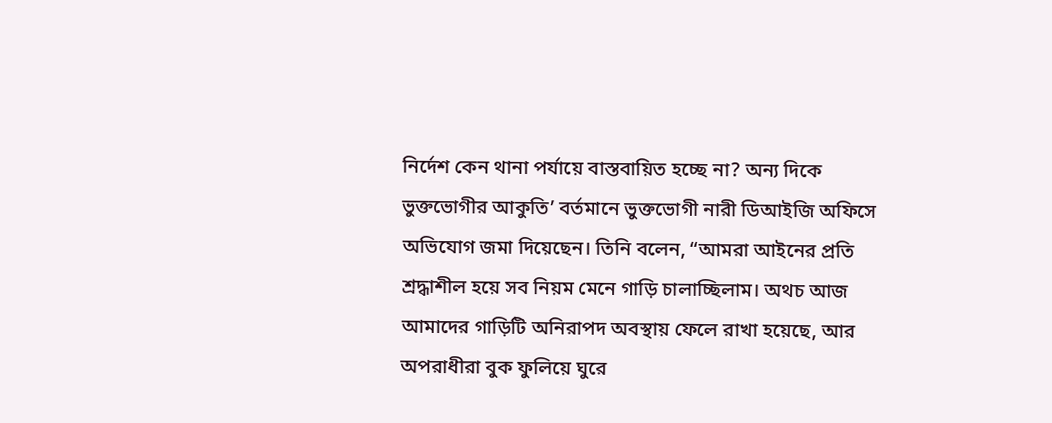নির্দেশ কেন থানা পর্যায়ে বাস্তবায়িত হচ্ছে না? অন্য দিকে ভুক্তভোগীর আকুতি’ বর্তমানে ভুক্তভোগী নারী ডিআইজি অফিসে অভিযোগ জমা দিয়েছেন। তিনি বলেন, “আমরা আইনের প্রতি শ্রদ্ধাশীল হয়ে সব নিয়ম মেনে গাড়ি চালাচ্ছিলাম। অথচ আজ আমাদের গাড়িটি অনিরাপদ অবস্থায় ফেলে রাখা হয়েছে, আর অপরাধীরা বুক ফুলিয়ে ঘুরে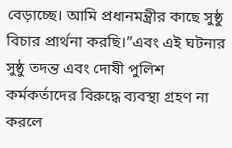বেড়াচ্ছে। আমি প্রধানমন্ত্রীর কাছে সুষ্ঠু বিচার প্রার্থনা করছি।”এবং এই ঘটনার সুষ্ঠু তদন্ত এবং দোষী পুলিশ কর্মকর্তাদের বিরুদ্ধে ব্যবস্থা গ্রহণ না করলে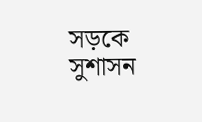সড়কে সুশাসন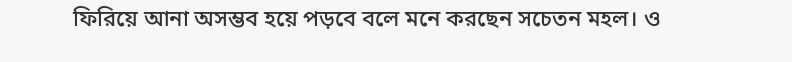ফিরিয়ে আনা অসম্ভব হয়ে পড়বে বলে মনে করছেন সচেতন মহল। ও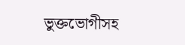ভুক্তভোগীসহ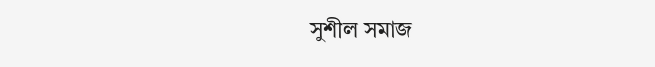সুশীল সমাজ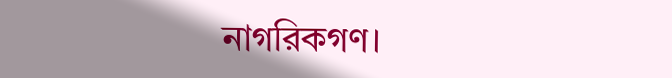নাগরিকগণ।